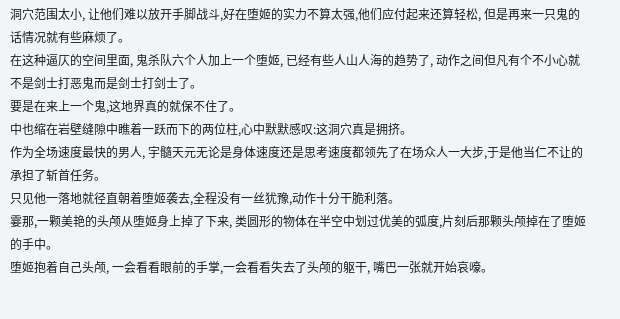洞穴范围太小, 让他们难以放开手脚战斗,好在堕姬的实力不算太强,他们应付起来还算轻松, 但是再来一只鬼的话情况就有些麻烦了。
在这种逼仄的空间里面, 鬼杀队六个人加上一个堕姬, 已经有些人山人海的趋势了, 动作之间但凡有个不小心就不是剑士打恶鬼而是剑士打剑士了。
要是在来上一个鬼,这地界真的就保不住了。
中也缩在岩壁缝隙中瞧着一跃而下的两位柱,心中默默感叹:这洞穴真是拥挤。
作为全场速度最快的男人, 宇髓天元无论是身体速度还是思考速度都领先了在场众人一大步,于是他当仁不让的承担了斩首任务。
只见他一落地就径直朝着堕姬袭去,全程没有一丝犹豫,动作十分干脆利落。
霎那,一颗美艳的头颅从堕姬身上掉了下来, 类圆形的物体在半空中划过优美的弧度,片刻后那颗头颅掉在了堕姬的手中。
堕姬抱着自己头颅, 一会看看眼前的手掌,一会看看失去了头颅的躯干, 嘴巴一张就开始哀嚎。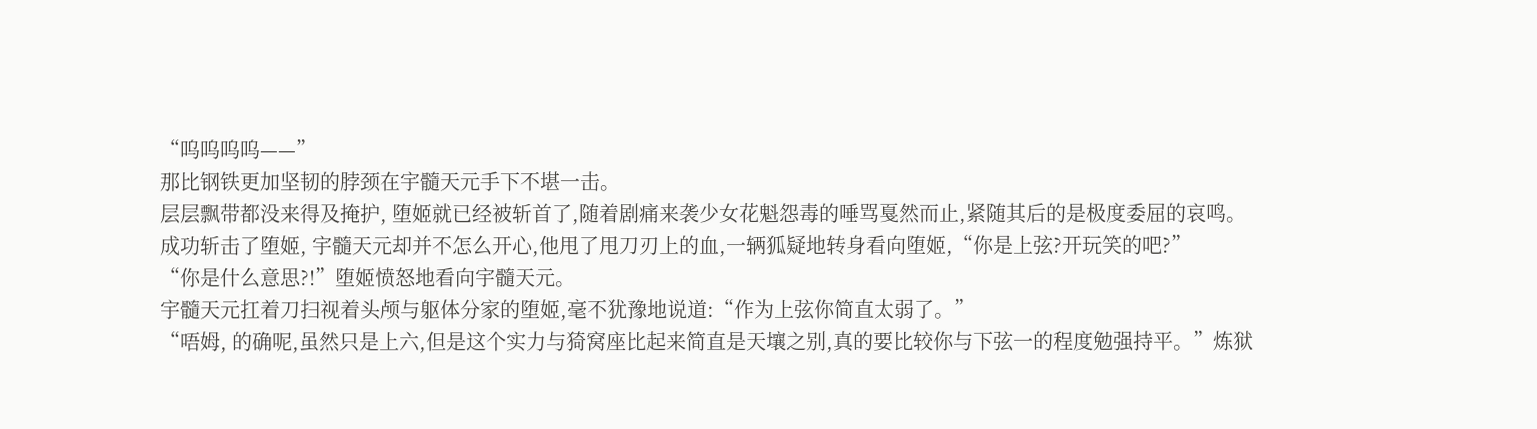“呜呜呜呜——”
那比钢铁更加坚韧的脖颈在宇髓天元手下不堪一击。
层层飘带都没来得及掩护, 堕姬就已经被斩首了,随着剧痛来袭少女花魁怨毒的唾骂戛然而止,紧随其后的是极度委屈的哀鸣。
成功斩击了堕姬, 宇髓天元却并不怎么开心,他甩了甩刀刃上的血,一辆狐疑地转身看向堕姬,“你是上弦?开玩笑的吧?”
“你是什么意思?!”堕姬愤怒地看向宇髓天元。
宇髓天元扛着刀扫视着头颅与躯体分家的堕姬,毫不犹豫地说道:“作为上弦你简直太弱了。”
“唔姆, 的确呢,虽然只是上六,但是这个实力与猗窝座比起来简直是天壤之别,真的要比较你与下弦一的程度勉强持平。”炼狱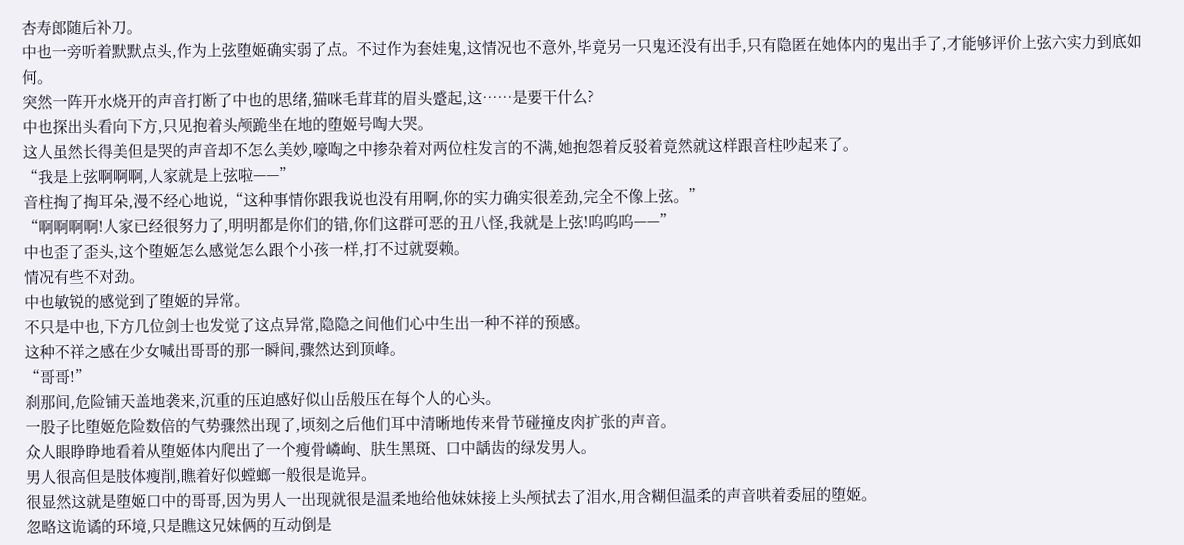杏寿郎随后补刀。
中也一旁听着默默点头,作为上弦堕姬确实弱了点。不过作为套娃鬼,这情况也不意外,毕竟另一只鬼还没有出手,只有隐匿在她体内的鬼出手了,才能够评价上弦六实力到底如何。
突然一阵开水烧开的声音打断了中也的思绪,猫咪毛茸茸的眉头蹙起,这……是要干什么?
中也探出头看向下方,只见抱着头颅跪坐在地的堕姬号啕大哭。
这人虽然长得美但是哭的声音却不怎么美妙,嚎啕之中掺杂着对两位柱发言的不满,她抱怨着反驳着竟然就这样跟音柱吵起来了。
“我是上弦啊啊啊,人家就是上弦啦——”
音柱掏了掏耳朵,漫不经心地说,“这种事情你跟我说也没有用啊,你的实力确实很差劲,完全不像上弦。”
“啊啊啊啊!人家已经很努力了,明明都是你们的错,你们这群可恶的丑八怪,我就是上弦!呜呜呜——”
中也歪了歪头,这个堕姬怎么感觉怎么跟个小孩一样,打不过就耍赖。
情况有些不对劲。
中也敏锐的感觉到了堕姬的异常。
不只是中也,下方几位剑士也发觉了这点异常,隐隐之间他们心中生出一种不祥的预感。
这种不祥之感在少女喊出哥哥的那一瞬间,骤然达到顶峰。
“哥哥!”
刹那间,危险铺天盖地袭来,沉重的压迫感好似山岳般压在每个人的心头。
一股子比堕姬危险数倍的气势骤然出现了,顷刻之后他们耳中清晰地传来骨节碰撞皮肉扩张的声音。
众人眼睁睁地看着从堕姬体内爬出了一个瘦骨嶙峋、肤生黑斑、口中龋齿的绿发男人。
男人很高但是肢体瘦削,瞧着好似螳螂一般很是诡异。
很显然这就是堕姬口中的哥哥,因为男人一出现就很是温柔地给他妹妹接上头颅拭去了泪水,用含糊但温柔的声音哄着委屈的堕姬。
忽略这诡谲的环境,只是瞧这兄妹俩的互动倒是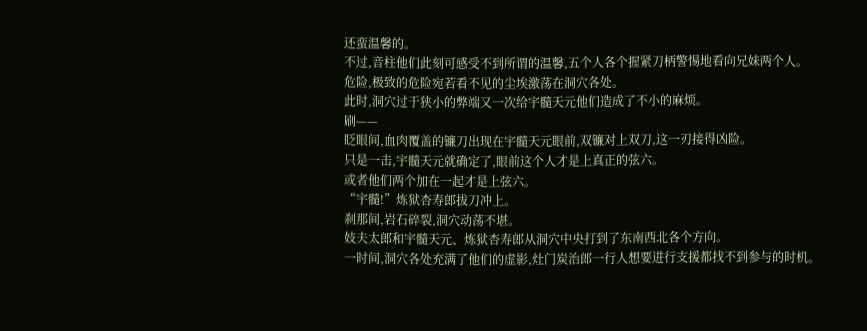还蛮温馨的。
不过,音柱他们此刻可感受不到所谓的温馨,五个人各个握紧刀柄警惕地看向兄妹两个人。
危险,极致的危险宛若看不见的尘埃激荡在洞穴各处。
此时,洞穴过于狭小的弊端又一次给宇髓天元他们造成了不小的麻烦。
刷——
眨眼间,血肉覆盖的镰刀出现在宇髓天元眼前,双镰对上双刀,这一刃接得凶险。
只是一击,宇髓天元就确定了,眼前这个人才是上真正的弦六。
或者他们两个加在一起才是上弦六。
“宇髓!”炼狱杏寿郎拔刀冲上。
刹那间,岩石碎裂,洞穴动荡不堪。
妓夫太郎和宇髓天元、炼狱杏寿郎从洞穴中央打到了东南西北各个方向。
一时间,洞穴各处充满了他们的虚影,灶门炭治郎一行人想要进行支援都找不到参与的时机。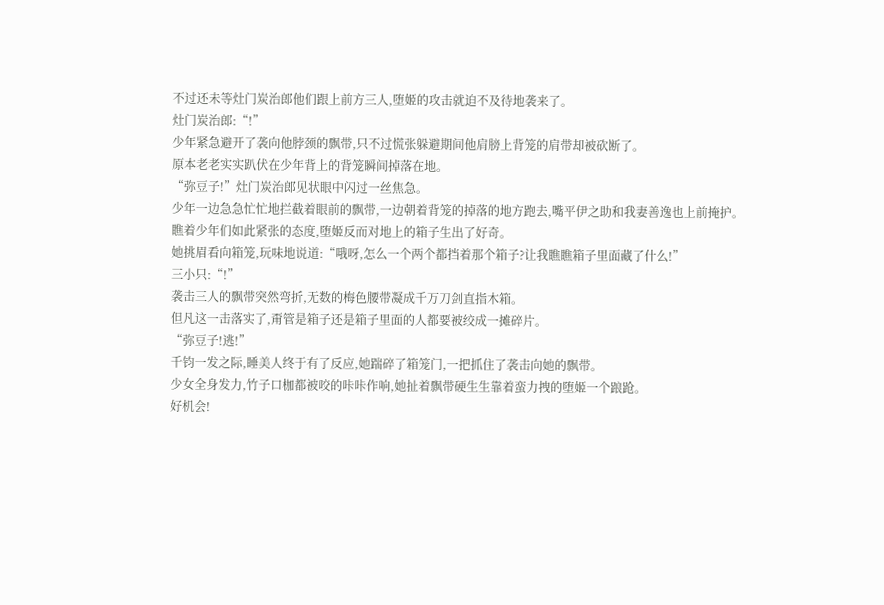不过还未等灶门炭治郎他们跟上前方三人,堕姬的攻击就迫不及待地袭来了。
灶门炭治郎:“!”
少年紧急避开了袭向他脖颈的飘带,只不过慌张躲避期间他肩膀上背笼的肩带却被砍断了。
原本老老实实趴伏在少年背上的背笼瞬间掉落在地。
“弥豆子!”灶门炭治郎见状眼中闪过一丝焦急。
少年一边急急忙忙地拦截着眼前的飘带,一边朝着背笼的掉落的地方跑去,嘴平伊之助和我妻善逸也上前掩护。
瞧着少年们如此紧张的态度,堕姬反而对地上的箱子生出了好奇。
她挑眉看向箱笼,玩味地说道:“哦呀,怎么一个两个都挡着那个箱子?让我瞧瞧箱子里面藏了什么!”
三小只:“!”
袭击三人的飘带突然弯折,无数的梅色腰带凝成千万刀剑直指木箱。
但凡这一击落实了,甭管是箱子还是箱子里面的人都要被绞成一摊碎片。
“弥豆子!逃!”
千钧一发之际,睡美人终于有了反应,她踹碎了箱笼门,一把抓住了袭击向她的飘带。
少女全身发力,竹子口枷都被咬的咔咔作响,她扯着飘带硬生生靠着蛮力拽的堕姬一个踉跄。
好机会!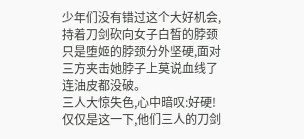少年们没有错过这个大好机会,持着刀剑砍向女子白皙的脖颈
只是堕姬的脖颈分外坚硬,面对三方夹击她脖子上莫说血线了连油皮都没破。
三人大惊失色,心中暗叹:好硬!
仅仅是这一下,他们三人的刀剑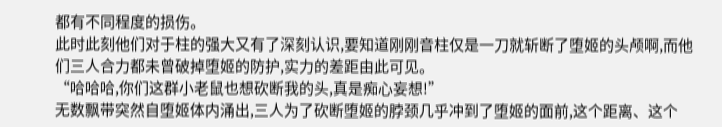都有不同程度的损伤。
此时此刻他们对于柱的强大又有了深刻认识,要知道刚刚音柱仅是一刀就斩断了堕姬的头颅啊,而他们三人合力都未曾破掉堕姬的防护,实力的差距由此可见。
“哈哈哈,你们这群小老鼠也想砍断我的头,真是痴心妄想!”
无数飘带突然自堕姬体内涌出,三人为了砍断堕姬的脖颈几乎冲到了堕姬的面前,这个距离、这个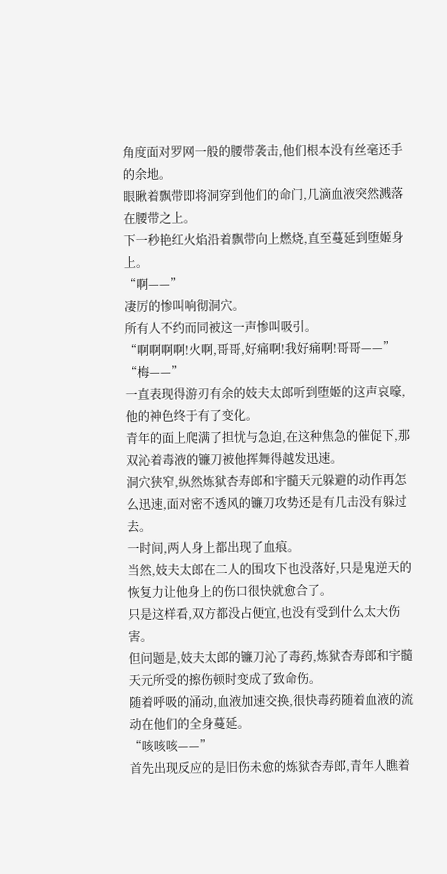角度面对罗网一般的腰带袭击,他们根本没有丝毫还手的余地。
眼瞅着飘带即将洞穿到他们的命门,几滴血液突然溅落在腰带之上。
下一秒艳红火焰沿着飘带向上燃烧,直至蔓延到堕姬身上。
“啊——”
凄厉的惨叫响彻洞穴。
所有人不约而同被这一声惨叫吸引。
“啊啊啊啊!火啊,哥哥,好痛啊!我好痛啊!哥哥——”
“梅——”
一直表现得游刃有余的妓夫太郎听到堕姬的这声哀嚎,他的神色终于有了变化。
青年的面上爬满了担忧与急迫,在这种焦急的催促下,那双沁着毒液的镰刀被他挥舞得越发迅速。
洞穴狭窄,纵然炼狱杏寿郎和宇髓天元躲避的动作再怎么迅速,面对密不透风的镰刀攻势还是有几击没有躲过去。
一时间,两人身上都出现了血痕。
当然,妓夫太郎在二人的围攻下也没落好,只是鬼逆天的恢复力让他身上的伤口很快就愈合了。
只是这样看,双方都没占便宜,也没有受到什么太大伤害。
但问题是,妓夫太郎的镰刀沁了毒药,炼狱杏寿郎和宇髓天元所受的擦伤顿时变成了致命伤。
随着呼吸的涌动,血液加速交换,很快毒药随着血液的流动在他们的全身蔓延。
“咳咳咳——”
首先出现反应的是旧伤未愈的炼狱杏寿郎,青年人瞧着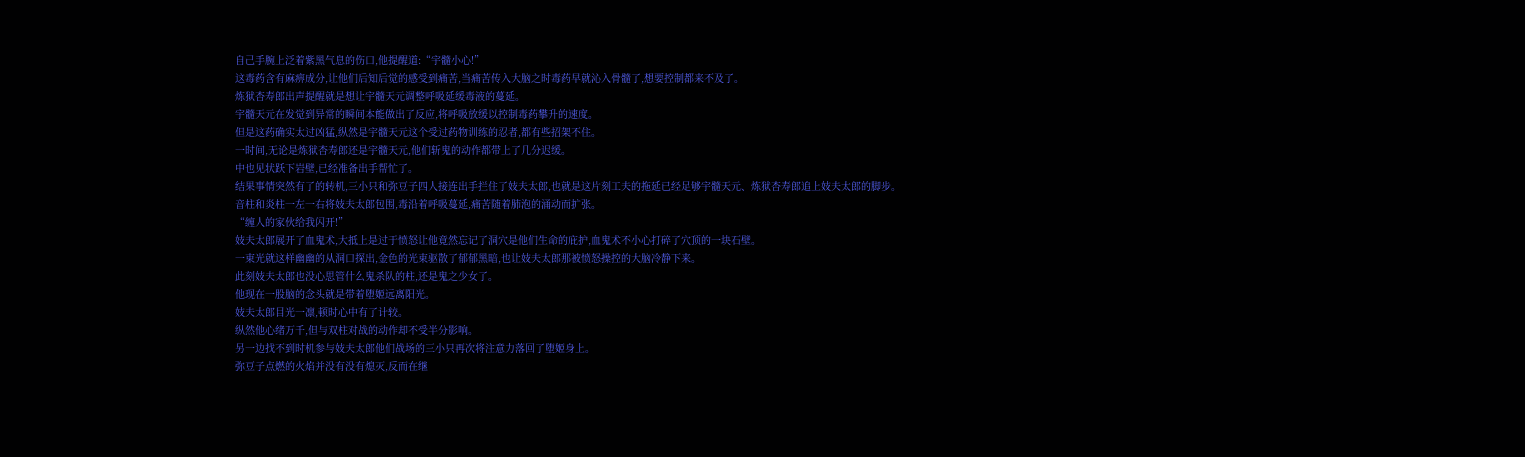自己手腕上泛着紫黑气息的伤口,他提醒道:“宇髓小心!”
这毒药含有麻痹成分,让他们后知后觉的感受到痛苦,当痛苦传入大脑之时毒药早就沁入骨髓了,想要控制都来不及了。
炼狱杏寿郎出声提醒就是想让宇髓天元调整呼吸延缓毒液的蔓延。
宇髓天元在发觉到异常的瞬间本能做出了反应,将呼吸放缓以控制毒药攀升的速度。
但是这药确实太过凶猛,纵然是宇髓天元这个受过药物训练的忍者,都有些招架不住。
一时间,无论是炼狱杏寿郎还是宇髓天元,他们斩鬼的动作都带上了几分迟缓。
中也见状跃下岩壁,已经准备出手帮忙了。
结果事情突然有了的转机,三小只和弥豆子四人接连出手拦住了妓夫太郎,也就是这片刻工夫的拖延已经足够宇髓天元、炼狱杏寿郎追上妓夫太郎的脚步。
音柱和炎柱一左一右将妓夫太郎包围,毒沿着呼吸蔓延,痛苦随着肺泡的涌动而扩张。
“缠人的家伙给我闪开!”
妓夫太郎展开了血鬼术,大抵上是过于愤怒让他竟然忘记了洞穴是他们生命的庇护,血鬼术不小心打碎了穴顶的一块石壁。
一束光就这样幽幽的从洞口探出,金色的光束驱散了郁郁黑暗,也让妓夫太郎那被愤怒操控的大脑冷静下来。
此刻妓夫太郎也没心思管什么鬼杀队的柱,还是鬼之少女了。
他现在一股脑的念头就是带着堕姬远离阳光。
妓夫太郎目光一凛,顿时心中有了计较。
纵然他心绪万千,但与双柱对战的动作却不受半分影响。
另一边找不到时机参与妓夫太郎他们战场的三小只再次将注意力落回了堕姬身上。
弥豆子点燃的火焰并没有没有熄灭,反而在继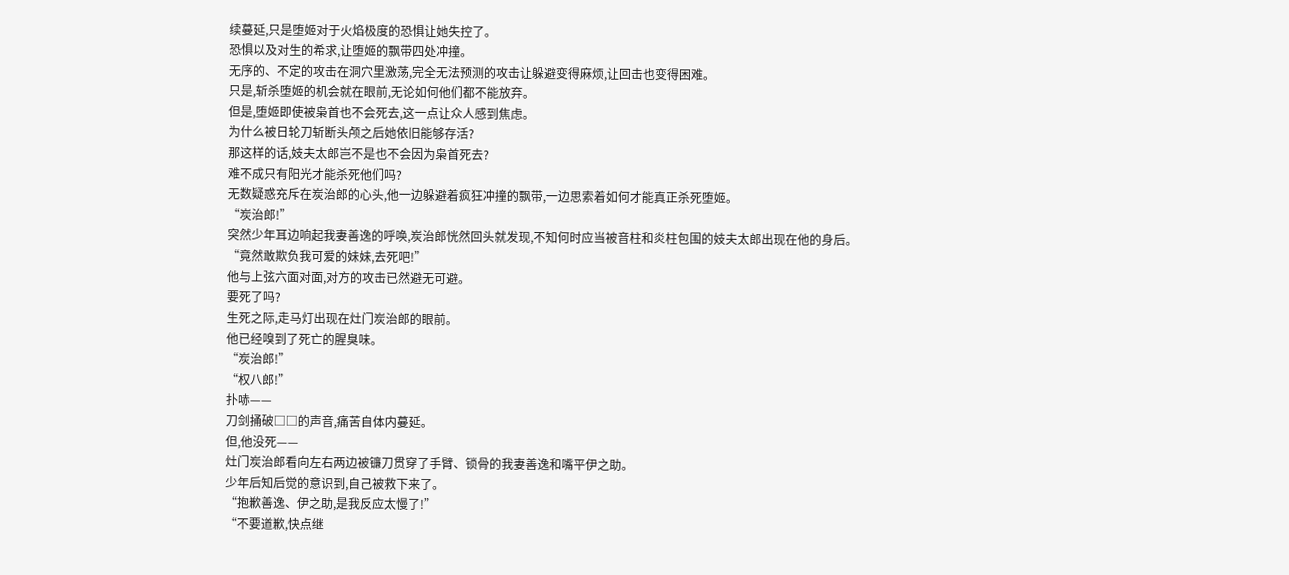续蔓延,只是堕姬对于火焰极度的恐惧让她失控了。
恐惧以及对生的希求,让堕姬的飘带四处冲撞。
无序的、不定的攻击在洞穴里激荡,完全无法预测的攻击让躲避变得麻烦,让回击也变得困难。
只是,斩杀堕姬的机会就在眼前,无论如何他们都不能放弃。
但是,堕姬即使被枭首也不会死去,这一点让众人感到焦虑。
为什么被日轮刀斩断头颅之后她依旧能够存活?
那这样的话,妓夫太郎岂不是也不会因为枭首死去?
难不成只有阳光才能杀死他们吗?
无数疑惑充斥在炭治郎的心头,他一边躲避着疯狂冲撞的飘带,一边思索着如何才能真正杀死堕姬。
“炭治郎!”
突然少年耳边响起我妻善逸的呼唤,炭治郎恍然回头就发现,不知何时应当被音柱和炎柱包围的妓夫太郎出现在他的身后。
“竟然敢欺负我可爱的妹妹,去死吧!”
他与上弦六面对面,对方的攻击已然避无可避。
要死了吗?
生死之际,走马灯出现在灶门炭治郎的眼前。
他已经嗅到了死亡的腥臭味。
“炭治郎!”
“权八郎!”
扑哧——
刀剑捅破□□的声音,痛苦自体内蔓延。
但,他没死——
灶门炭治郎看向左右两边被镰刀贯穿了手臂、锁骨的我妻善逸和嘴平伊之助。
少年后知后觉的意识到,自己被救下来了。
“抱歉善逸、伊之助,是我反应太慢了!”
“不要道歉,快点继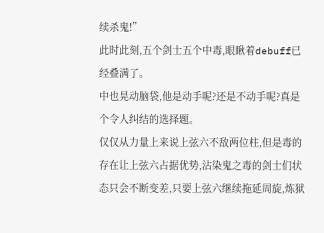续杀鬼!”
此时此刻,五个剑士五个中毒,眼瞅着debuff已经叠满了。
中也晃动脑袋,他是动手呢?还是不动手呢?真是个令人纠结的选择题。
仅仅从力量上来说上弦六不敌两位柱,但是毒的存在让上弦六占据优势,沾染鬼之毒的剑士们状态只会不断变差,只要上弦六继续拖延周旋,炼狱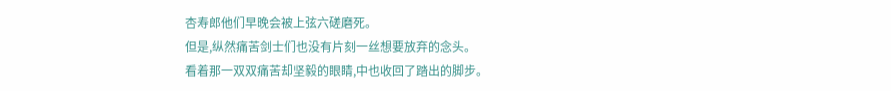杏寿郎他们早晚会被上弦六磋磨死。
但是,纵然痛苦剑士们也没有片刻一丝想要放弃的念头。
看着那一双双痛苦却坚毅的眼睛,中也收回了踏出的脚步。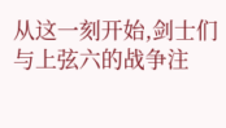从这一刻开始,剑士们与上弦六的战争注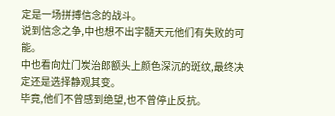定是一场拼搏信念的战斗。
说到信念之争,中也想不出宇髓天元他们有失败的可能。
中也看向灶门炭治郎额头上颜色深沉的斑纹,最终决定还是选择静观其变。
毕竟,他们不曾感到绝望,也不曾停止反抗。